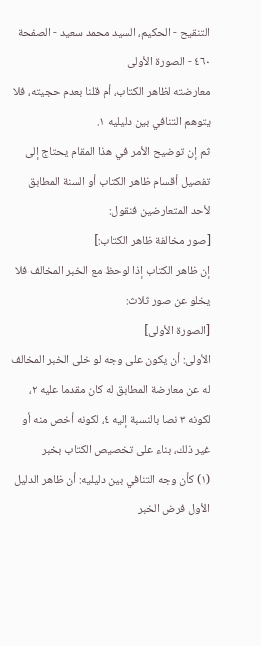التنقيح - الحكيم، السيد محمد سعيد - الصفحة ٤٦٠ - الصورة الأولى
معارضته لظاهر الكتاب، أم قلنا بعدم حجيته، فلا يتوهم التنافي بين دليليه ١.
ثم إن توضيح الأمر في هذا المقام يحتاج إلى تفصيل أقسام ظاهر الكتاب أو السنة المطابق لأحد المتعارضين فنقول:
[صور مخالفة ظاهر الكتاب:]
إن ظاهر الكتاب إذا لوحظ مع الخبر المخالف فلا يخلو عن صور ثلاث:
[الصورة الأولى]
الأولى: أن يكون على وجه لو خلى الخبر المخالف له عن معارضة المطابق له كان مقدما عليه ٢، لكونه ٣ نصا بالنسبة إليه ٤، لكونه أخص منه أو غير ذلك، بناء على تخصيص الكتاب بخبر
(١) كأن وجه التنافي بين دليليه: أن ظاهر الدليل الأول فرض الخبر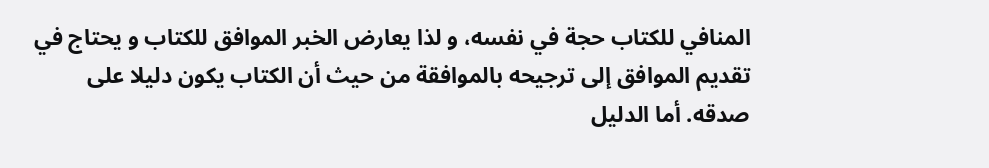المنافي للكتاب حجة في نفسه، و لذا يعارض الخبر الموافق للكتاب و يحتاج في تقديم الموافق إلى ترجيحه بالموافقة من حيث أن الكتاب يكون دليلا على صدقه. أما الدليل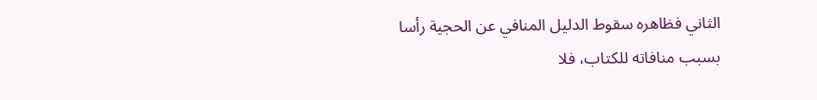الثاني فظاهره سقوط الدليل المنافي عن الحجية رأسا بسبب منافاته للكتاب، فلا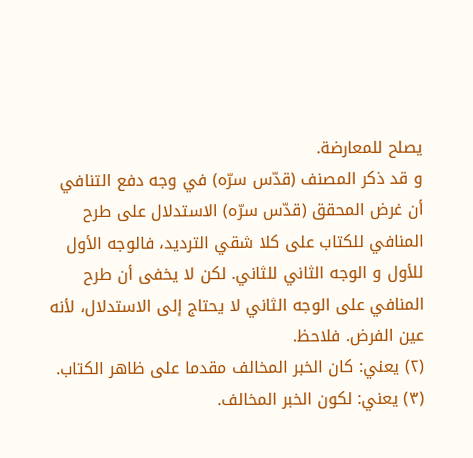يصلح للمعارضة.
و قد ذكر المصنف (قدّس سرّه) في وجه دفع التنافي أن غرض المحقق (قدّس سرّه) الاستدلال على طرح المنافي للكتاب على كلا شقي الترديد، فالوجه الأول للأول و الوجه الثاني للثاني. لكن لا يخفى أن طرح المنافي على الوجه الثاني لا يحتاج إلى الاستدلال، لأنه عين الفرض. فلاحظ.
(٢) يعني: كان الخبر المخالف مقدما على ظاهر الكتاب.
(٣) يعني: لكون الخبر المخالف.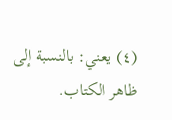(٤) يعني: بالنسبة إلى ظاهر الكتاب.